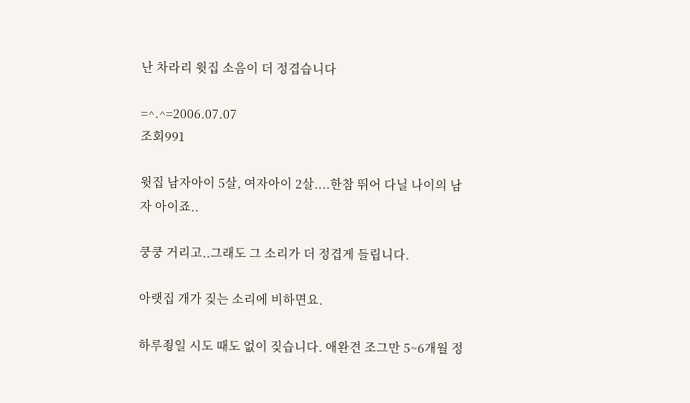난 차라리 윗집 소음이 더 정겹습니다

=^.^=2006.07.07
조회991

윗집 남자아이 5살, 여자아이 2살....한참 뛰어 다닐 나이의 남자 아이죠..

쿵쿵 거리고..그래도 그 소리가 더 정겹게 들립니다.

아랫집 개가 짖는 소리에 비하면요.

하루죙일 시도 때도 없이 짖습니다. 애완견 조그만 5~6개월 정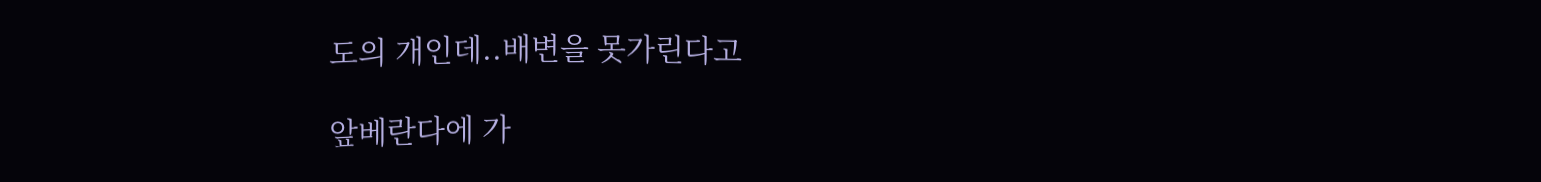도의 개인데..배변을 못가린다고

앞베란다에 가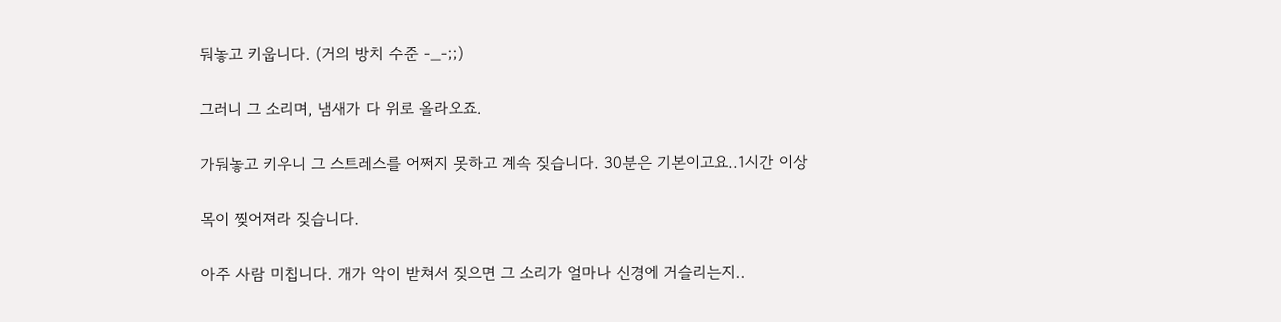둬놓고 키웁니다. (거의 방치 수준 -_-;;)

그러니 그 소리며, 냄새가 다 위로 올라오죠.

가둬놓고 키우니 그 스트레스를 어쩌지 못하고 계속 짖습니다. 30분은 기본이고요..1시간 이상

목이 찢어져라 짖습니다.

아주 사람 미칩니다. 개가 악이 받쳐서 짖으면 그 소리가 얼마나 신경에 거슬리는지..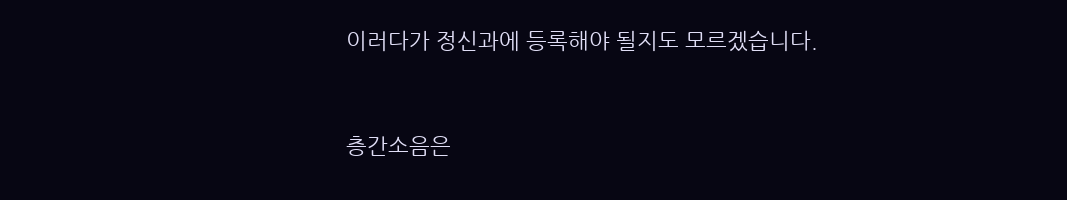이러다가 정신과에 등록해야 될지도 모르겠습니다.



층간소음은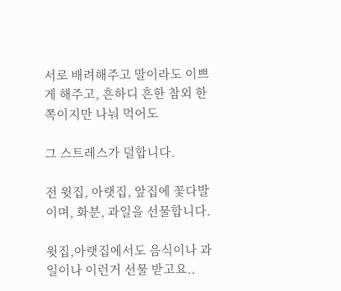서로 배려해주고 말이라도 이쁘게 해주고, 흔하디 흔한 참외 한쪽이지만 나눠 먹어도

그 스트레스가 덜합니다.

전 윗집, 아랫집, 앞집에 꽃다발이며, 화분, 과일을 선물합니다.

윗집,아랫집에서도 음식이나 과일이나 이런거 선물 받고요..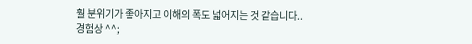훨 분위기가 좋아지고 이해의 폭도 넓어지는 것 같습니다..경험상 ^^;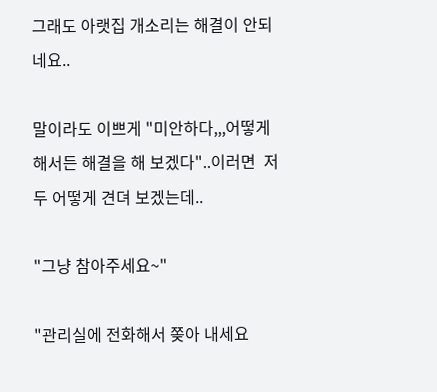그래도 아랫집 개소리는 해결이 안되네요..

말이라도 이쁘게 "미안하다,,,어떻게 해서든 해결을 해 보겠다"..이러면  저두 어떻게 견뎌 보겠는데..

"그냥 참아주세요~"

"관리실에 전화해서 쫒아 내세요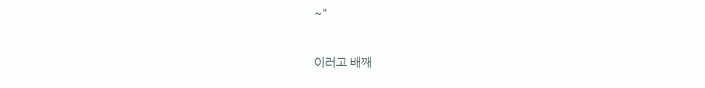~"

이러고 배째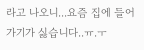라고 나오니...요즘 집에 들어가기가 싫습니다..ㅠ.ㅜ